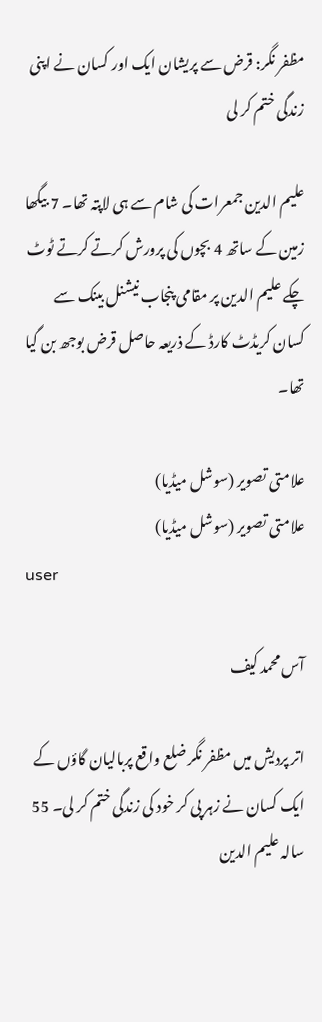مظفر نگر: قرض سے پریشان ایک اور کسان نے اپنی زندگی ختم کر لی

علیم الدین جمعرات کی شام سے ہی لاپتہ تھا۔ 7 بیگھا زمین کے ساتھ 4 بچوں کی پرورش کرتے کرتے ٹوٹ چکے علیم الدین پر مقامی پنجاب نیشنل بینک سے کسان کریڈٹ کارڈ کے ذریعہ حاصل قرض بوجھ بن گیا تھا۔

علامتی تصویر (سوشل میڈیا)
علامتی تصویر (سوشل میڈیا)
user

آس محمد کیف

اتر پردیش میں مظفر نگر ضلع واقع پربالیان گاؤں کے ایک کسان نے زہر پی کر خود کی زندگی ختم کر لی۔ 55 سالہ علیم الدین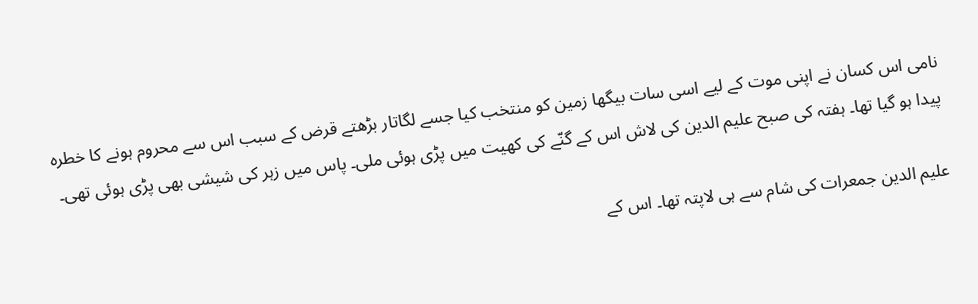نامی اس کسان نے اپنی موت کے لیے اسی سات بیگھا زمین کو منتخب کیا جسے لگاتار بڑھتے قرض کے سبب اس سے محروم ہونے کا خطرہ پیدا ہو گیا تھا۔ ہفتہ کی صبح علیم الدین کی لاش اس کے گنّے کی کھیت میں پڑی ہوئی ملی۔ پاس میں زہر کی شیشی بھی پڑی ہوئی تھی۔

علیم الدین جمعرات کی شام سے ہی لاپتہ تھا۔ اس کے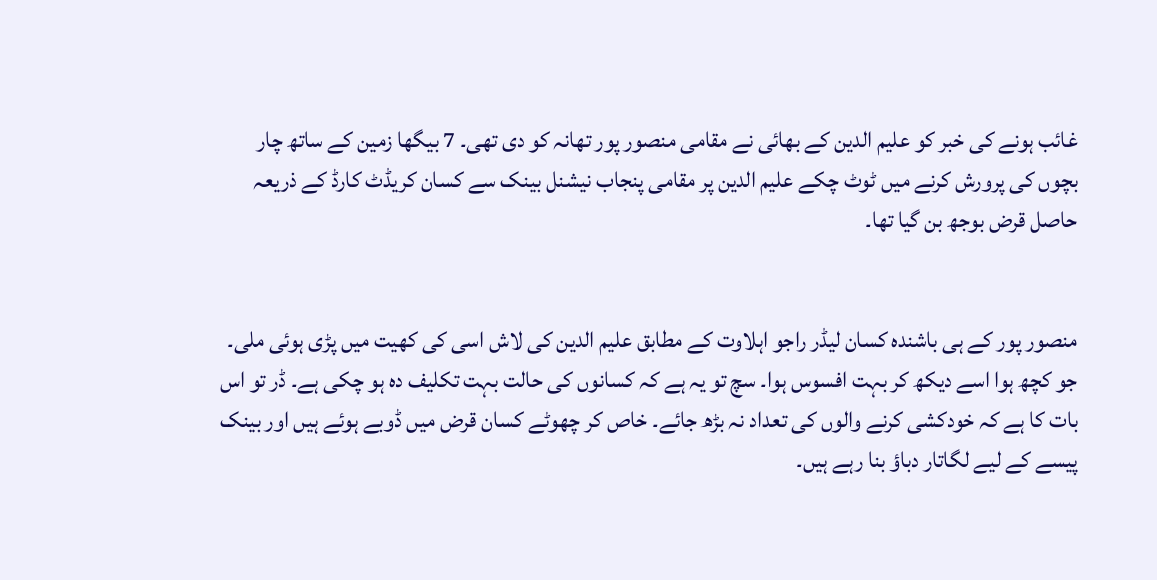غائب ہونے کی خبر کو علیم الدین کے بھائی نے مقامی منصور پور تھانہ کو دی تھی۔ 7 بیگھا زمین کے ساتھ چار بچوں کی پرورش کرنے میں ٹوٹ چکے علیم الدین پر مقامی پنجاب نیشنل بینک سے کسان کریڈٹ کارڈ کے ذریعہ حاصل قرض بوجھ بن گیا تھا۔


منصور پور کے ہی باشندہ کسان لیڈر راجو اہلاوت کے مطابق علیم الدین کی لاش اسی کی کھیت میں پڑی ہوئی ملی۔ جو کچھ ہوا اسے دیکھ کر بہت افسوس ہوا۔ سچ تو یہ ہے کہ کسانوں کی حالت بہت تکلیف دہ ہو چکی ہے۔ ڈر تو اس بات کا ہے کہ خودکشی کرنے والوں کی تعداد نہ بڑھ جائے۔ خاص کر چھوٹے کسان قرض میں ڈوبے ہوئے ہیں اور بینک پیسے کے لیے لگاتار دباؤ بنا رہے ہیں۔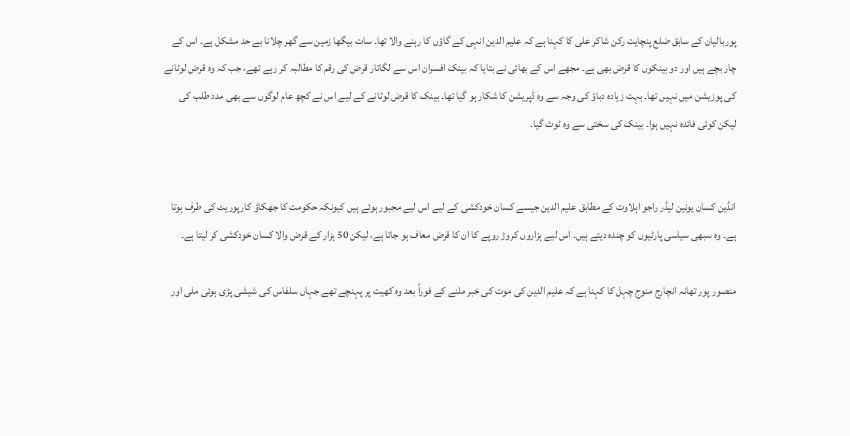پوربالیان کے سابق ضلع پنچایت رکن شاکر علی کا کہنا ہے کہ علیم الدین انہی کے گاؤں کا رہنے والا تھا۔ سات بیگھا زمین سے گھر چلانا بے حد مشکل ہے۔ اس کے چار بچے ہیں اور دو بینکوں کا قرض بھی ہے۔ مجھے اس کے بھائی نے بتایا کہ بینک افسران اس سے لگاتار قرض کی رقم کا مطالبہ کر رہے تھے، جب کہ وہ قرض لوٹانے کی پوزیشن میں نہیں تھا۔ بہت زیادہ دباؤ کی وجہ سے وہ ڈپریشن کا شکار ہو گیا تھا۔ بینک کا قرض لوٹانے کے لیے اس نے کچھ عام لوگوں سے بھی مدد طلب کی لیکن کوئی فائدہ نہیں ہوا۔ بینک کی سختی سے وہ ٹوٹ گیا۔


انڈین کسان یونین لیڈر راجو اہلاوت کے مطابق علیم الدین جیسے کسان خودکشی کے لیے اس لیے مجبور ہوئے ہیں کیونکہ حکومت کا جھکاؤ کارپوریٹ کی طرف ہوتا ہے۔ وہ سبھی سیاسی پارٹیوں کو چندہ دیتے ہیں۔ اس لیے ہزاروں کروڑ روپے کا ان کا قرض معاف ہو جاتا ہے، لیکن 50 ہزار کے قرض والا کسان خودکشی کر لیتا ہے۔

منصور پور تھانہ انچارج منوج چہل کا کہنا ہے کہ علیم الدین کی موت کی خبر ملنے کے فوراً بعد وہ کھیت پر پہنچے تھے جہاں سلفاس کی شیشی پڑی ہوئی ملی اور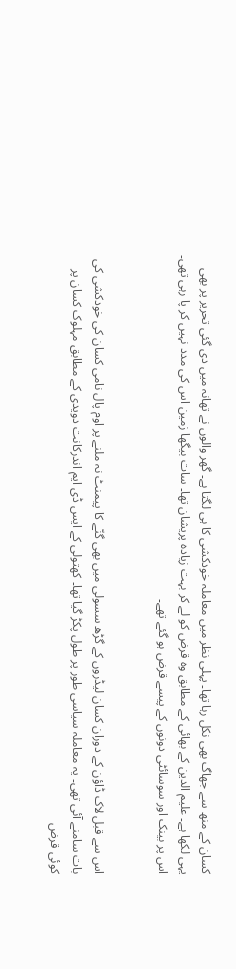کسان کے منھ سے جھاگ بھی نکل رہا تھا۔ پہلی نظر میں معاملہ خودکشی کا ہی لگتا ہے۔ گھر والوں نے تھانہ میں دی گئی تحریر پر بھی یہی لکھا ہے۔ علیم الدین کے بھائی کے مطابق وہ قرض کو لے کر بہت زیادہ پریشان تھا۔ سات بیگھا زمین اس کی مدد نہیں کر پا رہی تھی۔ اس پر بینک اور سوسائٹی دونوں کے پیسے قرض ہو گئے تھے۔


اس سے قبل لاک ڈاؤن کے دوران کسان لیڈروں کے گڑھ سسولی میں بھی گنّے کا پیمنٹ نہ ملنے پر اوم پال نامی کسان کی خودکشی کی بات سامنے آئی تھی۔ یہ معاملہ سیاسی طور پر طول پکڑ گیا تھا۔ کھتولی کے ایس ڈی ایم اندرکانت دویدی کے مطابق مہلوک کسان پر کوئی قرض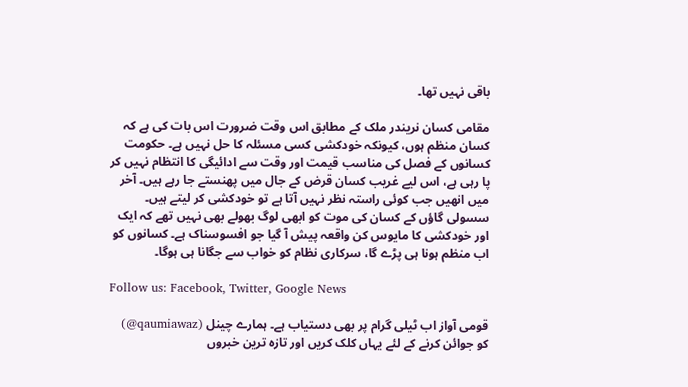باقی نہیں تھا۔

مقامی کسان نریندر ملک کے مطابق اس وقت ضرورت اس بات کی ہے کہ کسان منظم ہوں، کیونکہ خودکشی کسی مسئلہ کا حل نہیں ہے۔ حکومت کسانوں کے فصل کی مناسب قیمت اور وقت سے ادائیگی کا انتظام نہیں کر پا رہی ہے، اس لیے غریب کسان قرض کے جال میں پھنستے جا رہے ہیں۔ آخر میں انھیں جب کوئی راستہ نظر نہیں آتا ہے تو خودکشی کر لیتے ہیں۔ سسولی گاؤں کے کسان کی موت کو ابھی لوگ بھولے بھی نہیں تھے کہ ایک اور خودکشی کا مایوس کن واقعہ پیش آ گیا جو افسوسناک ہے۔ کسانوں کو اب منظم ہونا ہی پڑے گا، سرکاری نظام کو خواب سے جگانا ہی ہوگا۔

Follow us: Facebook, Twitter, Google News

قومی آواز اب ٹیلی گرام پر بھی دستیاب ہے۔ ہمارے چینل (qaumiawaz@) کو جوائن کرنے کے لئے یہاں کلک کریں اور تازہ ترین خبروں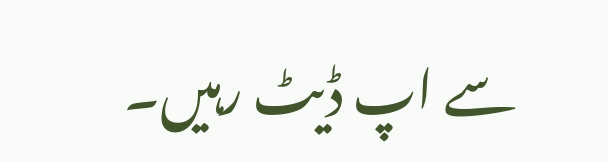سے اپ ڈیٹ رہیں۔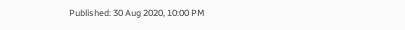Published: 30 Aug 2020, 10:00 PM